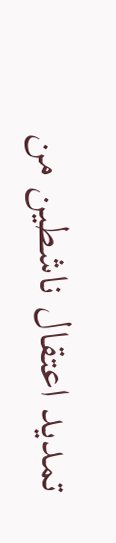تمديد اعتقال ناشطين من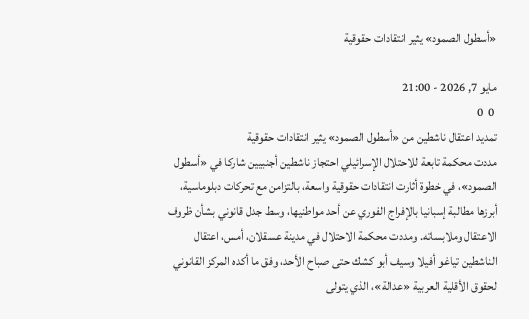«أسطول الصمود» يثير انتقادات حقوقية

مايو 7, 2026 - 21:00
 0  0
تمديد اعتقال ناشطين من «أسطول الصمود» يثير انتقادات حقوقية
مددت محكمة تابعة للاحتلال الإسرائيلي احتجاز ناشطين أجنبيين شاركا في «أسطول الصمود»، في خطوة أثارت انتقادات حقوقية واسعة، بالتزامن مع تحركات دبلوماسية، أبرزها مطالبة إسبانيا بالإفراج الفوري عن أحد مواطنيها، وسط جدل قانوني بشأن ظروف الاعتقال وملابساته. ومددت محكمة الاحتلال في مدينة عسقلان، أمس، اعتقال الناشطين تياغو أفيلا وسيف أبو كشك حتى صباح الأحد، وفق ما أكده المركز القانوني لحقوق الأقلية العربية «عدالة»، الذي يتولى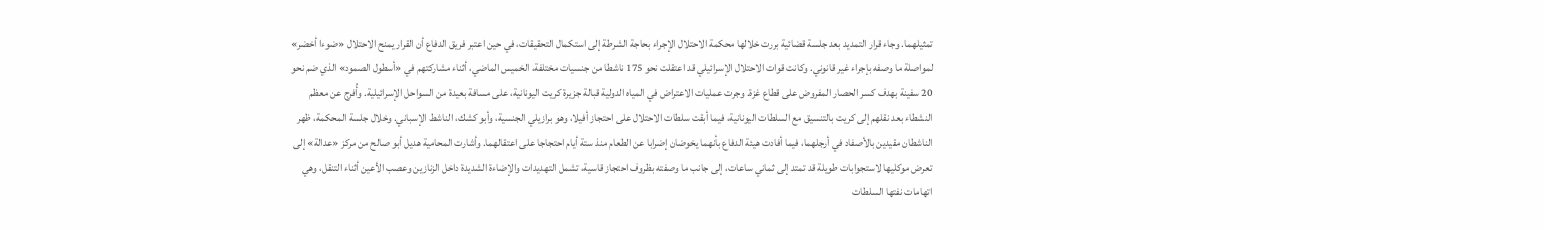تمثيلهما. وجاء قرار التمديد بعد جلسة قضائية بررت خلالها محكمة الاحتلال الإجراء بحاجة الشرطة إلى استكمال التحقيقات، في حين اعتبر فريق الدفاع أن القرار يمنح الاحتلال «ضوءا أخضر» لمواصلة ما وصفه بإجراء غير قانوني. وكانت قوات الاحتلال الإسرائيلي قد اعتقلت نحو 175 ناشطا من جنسيات مختلفة، الخميس الماضي، أثناء مشاركتهم في «أسطول الصمود» الذي ضم نحو 20 سفينة بهدف كسر الحصار المفروض على قطاع غزة. وجرت عمليات الاعتراض في المياه الدولية قبالة جزيرة كريت اليونانية، على مسافة بعيدة من السواحل الإسرائيلية. وأُفرج عن معظم النشطاء بعد نقلهم إلى كريت بالتنسيق مع السلطات اليونانية، فيما أبقت سلطات الاحتلال على احتجاز أفيلا، وهو برازيلي الجنسية، وأبو كشك، الناشط الإسباني. وخلال جلسة المحكمة، ظهر الناشطان مقيدين بالأصفاد في أرجلهما، فيما أفادت هيئة الدفاع بأنهما يخوضان إضرابا عن الطعام منذ ستة أيام احتجاجا على اعتقالهما. وأشارت المحامية هديل أبو صالح من مركز «عدالة» إلى تعرض موكليها لاستجوابات طويلة قد تمتد إلى ثماني ساعات، إلى جانب ما وصفته بظروف احتجاز قاسية، تشمل التهديدات والإضاءة الشديدة داخل الزنازين وعصب الأعين أثناء التنقل، وهي اتهامات نفتها السلطات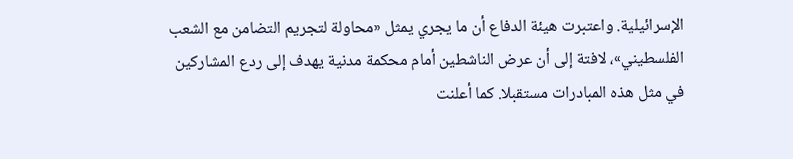الإسرائيلية. واعتبرت هيئة الدفاع أن ما يجري يمثل «محاولة لتجريم التضامن مع الشعب الفلسطيني»، لافتة إلى أن عرض الناشطين أمام محكمة مدنية يهدف إلى ردع المشاركين في مثل هذه المبادرات مستقبلا. كما أعلنت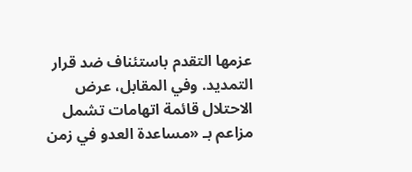عزمها التقدم باستئناف ضد قرار التمديد. وفي المقابل، عرض الاحتلال قائمة اتهامات تشمل مزاعم بـ «مساعدة العدو في زمن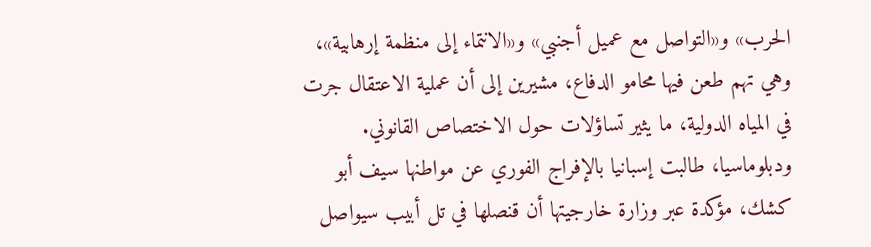الحرب» و«التواصل مع عميل أجنبي» و«الانتماء إلى منظمة إرهابية»، وهي تهم طعن فيها محامو الدفاع، مشيرين إلى أن عملية الاعتقال جرت في المياه الدولية، ما يثير تساؤلات حول الاختصاص القانوني. ودبلوماسيا، طالبت إسبانيا بالإفراج الفوري عن مواطنها سيف أبو كشك، مؤكدة عبر وزارة خارجيتها أن قنصلها في تل أبيب سيواصل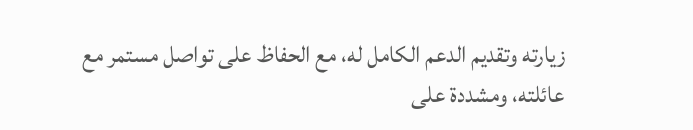زيارته وتقديم الدعم الكامل له، مع الحفاظ على تواصل مستمر مع عائلته، ومشددة على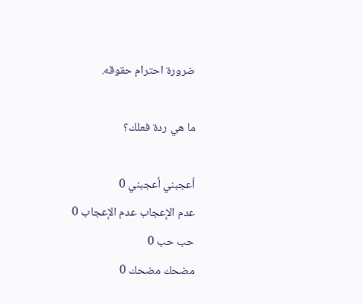ضرورة احترام حقوقه.

ما هي ردة فعلك؟

أعجبني أعجبني 0
عدم الإعجاب عدم الإعجاب 0
حب حب 0
مضحك مضحك 0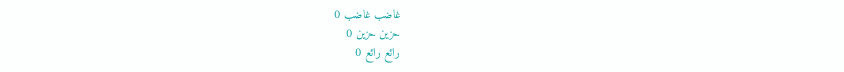غاضب غاضب 0
حزين حزين 0
رائع رائع 0